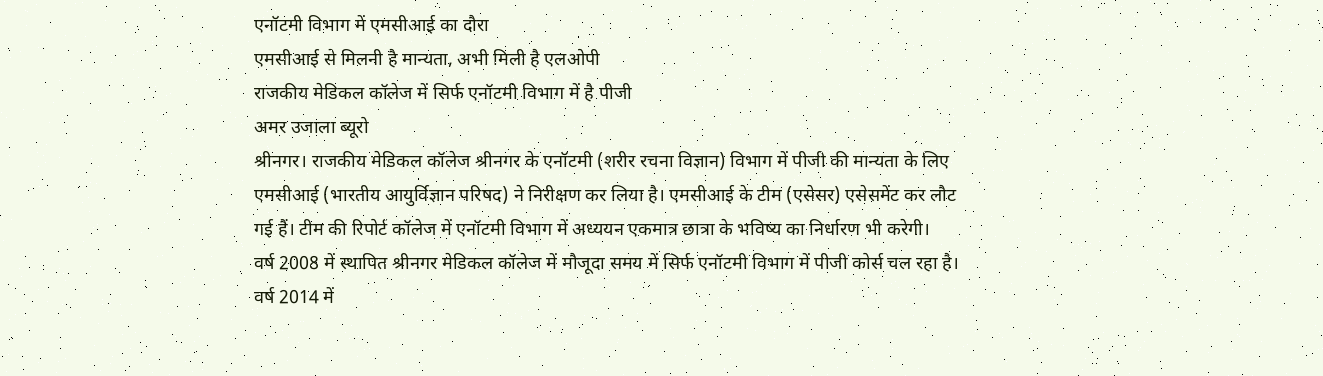एनॉटमी विभाग में एमसीआई का दौरा
एमसीआई से मिलनी है मान्यता, अभी मिली है एलओपी
राजकीय मेडिकल कॉलेज में सिर्फ एनॉटमी विभाग में है पीजी
अमर उजाला ब्यूरो
श्रीनगर। राजकीय मेडिकल कॉलेज श्रीनगर के एनॉटमी (शरीर रचना विज्ञान) विभाग में पीजी की मान्यता के लिए एमसीआई (भारतीय आयुर्विज्ञान परिषद) ने निरीक्षण कर लिया है। एमसीआई के टीम (एसेसर) एसेसमेंट कर लौट गई हैं। टीम की रिपोर्ट कॉलेज में एनॉटमी विभाग में अध्ययन एकमात्र छात्रा के भविष्य का निर्धारण भी करेगी।
वर्ष 2008 में स्थापित श्रीनगर मेडिकल कॉलेज में मौजूदा समय में सिर्फ एनॉटमी विभाग में पीजी कोर्स चल रहा है। वर्ष 2014 में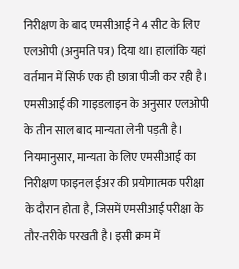निरीक्षण के बाद एमसीआई ने 4 सीट के लिए एलओपी (अनुमति पत्र) दिया था। हालांकि यहां वर्तमान में सिर्फ एक ही छात्रा पीजी कर रही है।
एमसीआई की गाइडलाइन के अनुसार एलओपी के तीन साल बाद मान्यता लेनी पड़ती है। नियमानुसार, मान्यता के लिए एमसीआई का निरीक्षण फाइनल ईअर की प्रयोगात्मक परीक्षा के दौरान होता है, जिसमें एमसीआई परीक्षा के तौर-तरीके परखती है। इसी क्रम में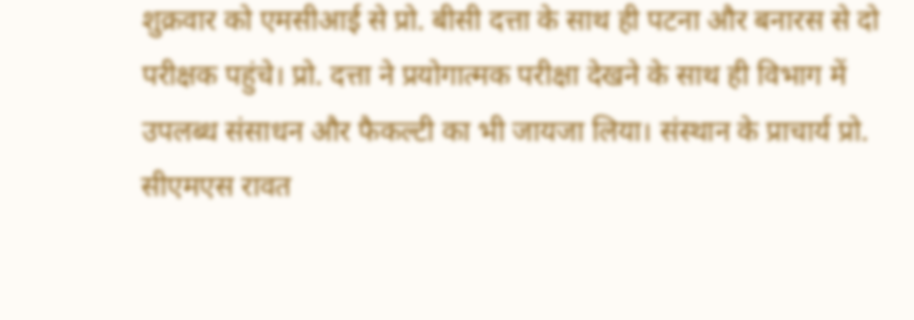शुक्रवार को एमसीआई से प्रो. बीसी दत्ता के साथ ही पटना और बनारस से दो परीक्षक पहुंचे। प्रो. दत्ता ने प्रयोगात्मक परीक्षा देखने के साथ ही विभाग में उपलब्ध संसाधन और फैकल्टी का भी जायजा लिया। संस्थान के प्राचार्य प्रो. सीएमएस रावत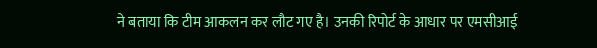ने बताया कि टीम आकलन कर लौट गए है। उनकी रिपोर्ट के आधार पर एमसीआई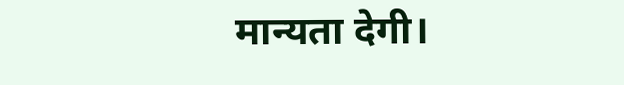मान्यता देगी।